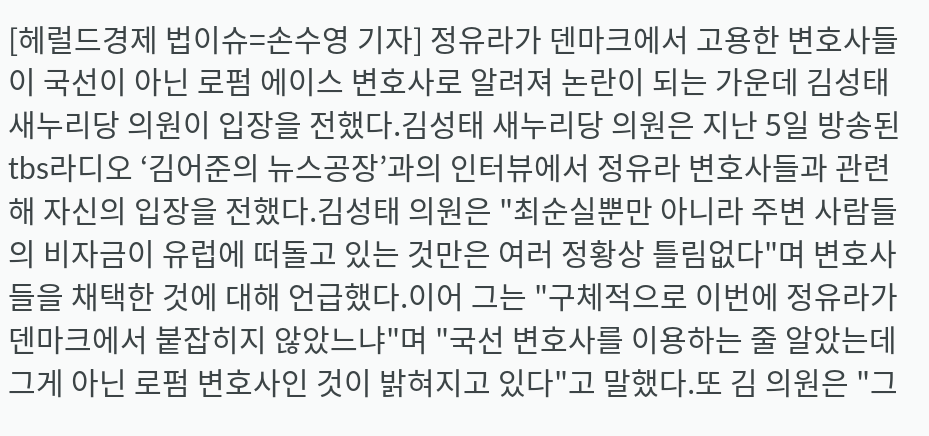[헤럴드경제 법이슈=손수영 기자] 정유라가 덴마크에서 고용한 변호사들이 국선이 아닌 로펌 에이스 변호사로 알려져 논란이 되는 가운데 김성태 새누리당 의원이 입장을 전했다.김성태 새누리당 의원은 지난 5일 방송된 tbs라디오 ‘김어준의 뉴스공장’과의 인터뷰에서 정유라 변호사들과 관련해 자신의 입장을 전했다.김성태 의원은 "최순실뿐만 아니라 주변 사람들의 비자금이 유럽에 떠돌고 있는 것만은 여러 정황상 틀림없다"며 변호사들을 채택한 것에 대해 언급했다.이어 그는 "구체적으로 이번에 정유라가 덴마크에서 붙잡히지 않았느냐"며 "국선 변호사를 이용하는 줄 알았는데 그게 아닌 로펌 변호사인 것이 밝혀지고 있다"고 말했다.또 김 의원은 "그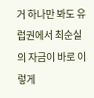거 하나만 봐도 유럽권에서 최순실의 자금이 바로 이렇게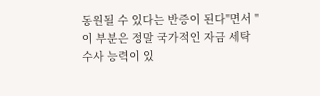동원될 수 있다는 반증이 된다"면서 "이 부분은 정말 국가적인 자금 세탁 수사 능력이 있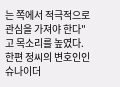는 쪽에서 적극적으로 관심을 가져야 한다"고 목소리를 높였다.한편 정씨의 변호인인 슈나이더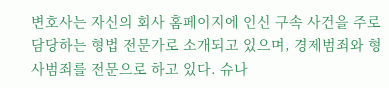변호사는 자신의 회사 홈페이지에 인신 구속 사건을 주로 담당하는 형법 전문가로 소개되고 있으며, 경제범죄와 형사범죄를 전문으로 하고 있다. 슈나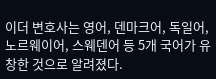이더 변호사는 영어, 덴마크어, 독일어, 노르웨이어, 스웨덴어 등 5개 국어가 유창한 것으로 알려졌다.